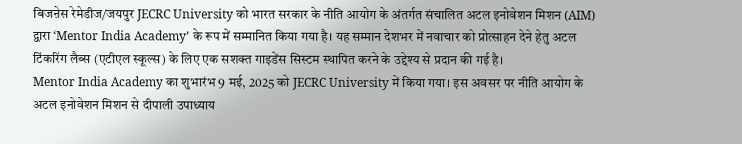बिजऩेस रेमेडीज/जयपुर JECRC University को भारत सरकार के नीति आयोग के अंतर्गत संचालित अटल इनोवेशन मिशन (AIM) द्वारा ‘Mentor India Academy’ के रूप में सम्मानित किया गया है। यह सम्मान देशभर में नवाचार को प्रोत्साहन देने हेतु अटल टिंकरिंग लैब्स (एटीएल स्कूल्स) के लिए एक सशक्त गाइडेंस सिस्टम स्थापित करने के उद्देश्य से प्रदान की गई है।
Mentor India Academy का शुभारंभ 9 मई, 2025 को JECRC University में किया गया। इस अवसर पर नीति आयोग के अटल इनोवेशन मिशन से दीपाली उपाध्याय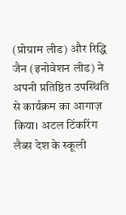(प्रोग्राम लीड) और रिद्धि जैन (इनोवेशन लीड) ने अपनी प्रतिष्ठित उपस्थिति से कार्यक्रम का आगाज़ किया। अटल टिंकरिंग लैब्स देश के स्कूली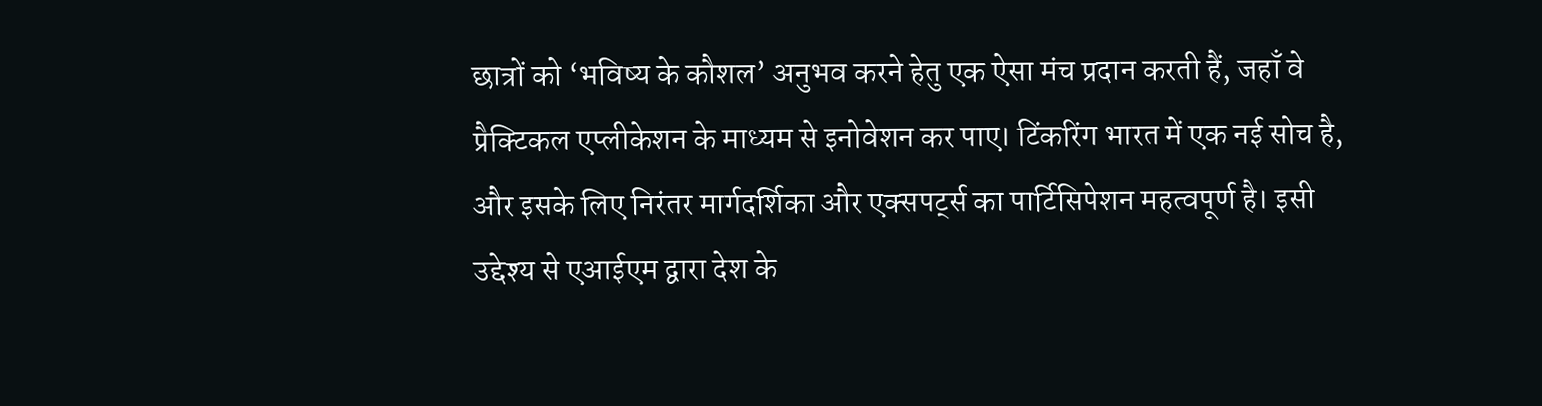छात्रों को ‘भविष्य के कौशल’ अनुभव करने हेतु एक ऐसा मंच प्रदान करती हैं, जहाँ वे प्रैक्टिकल एप्लीकेशन के माध्यम से इनोवेशन कर पाए। टिंकरिंग भारत में एक नई सोच है, और इसके लिए निरंतर मार्गदर्शिका और एक्सपर्ट्स का पार्टिसिपेशन महत्वपूर्ण है। इसी उद्देश्य से एआईएम द्वारा देश के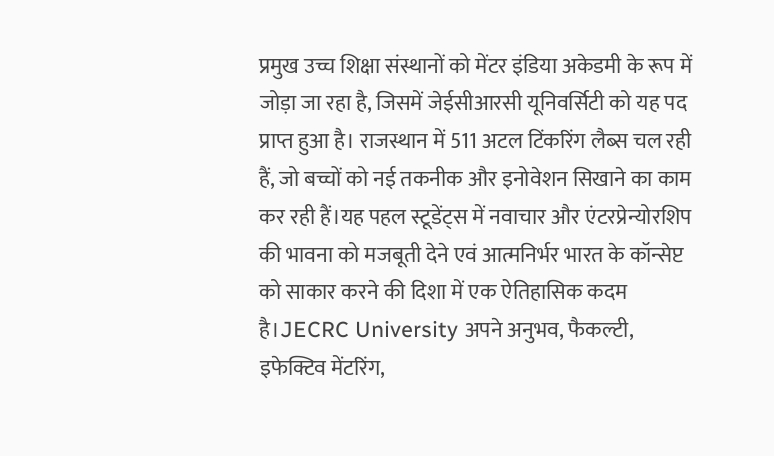प्रमुख उच्च शिक्षा संस्थानों को मेंटर इंडिया अकेडमी के रूप में जोड़ा जा रहा है, जिसमें जेईसीआरसी यूनिवर्सिटी को यह पद प्राप्त हुआ है। राजस्थान में 511 अटल टिंकरिंग लैब्स चल रही हैं, जो बच्चों को नई तकनीक और इनोवेशन सिखाने का काम कर रही हैं।यह पहल स्टूडेंट्स में नवाचार और एंटरप्रेन्योरशिप की भावना को मजबूती देने एवं आत्मनिर्भर भारत के कॉन्सेप्ट को साकार करने की दिशा में एक ऐतिहासिक कदम है।JECRC University अपने अनुभव, फैकल्टी, इफेक्टिव मेंटरिंग,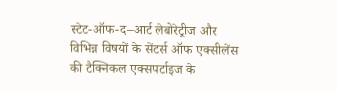स्टेट-ऑफ-द–आर्ट लेबोरेट्रीज और विभिन्न विषयों के सेंटर्स ऑफ एक्सीलेंस की टैक्निकल एक्सपर्टाइज के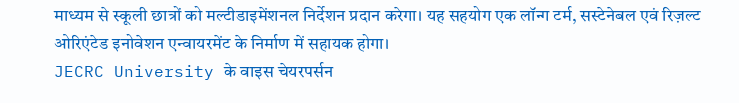माध्यम से स्कूली छात्रों को मल्टीडाइमेंशनल निर्देशन प्रदान करेगा। यह सहयोग एक लॉन्ग टर्म, सस्टेनेबल एवं रिज़ल्ट ओरिएंटेड इनोवेशन एन्वायरमेंट के निर्माण में सहायक होगा।
JECRC University के वाइस चेयरपर्सन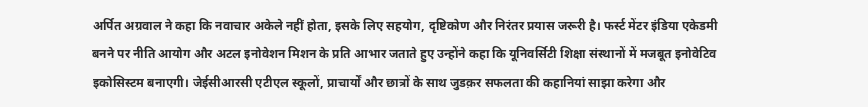अर्पित अग्रवाल ने कहा कि नवाचार अकेले नहीं होता, इसके लिए सहयोग, दृष्टिकोण और निरंतर प्रयास जरूरी है। फर्स्ट मेंटर इंडिया एकेडमी बनने पर नीति आयोग और अटल इनोवेशन मिशन के प्रति आभार जताते हुए उन्होंने कहा कि यूनिवर्सिटी शिक्षा संस्थानों में मजबूत इनोवेटिव इकोसिस्टम बनाएगी। जेईसीआरसी एटीएल स्कूलों, प्राचार्यों और छात्रों के साथ जुडक़र सफलता की कहानियां साझा करेगा और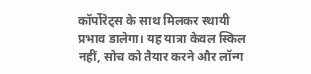कॉर्पोरेट्स के साथ मिलकर स्थायी प्रभाव डालेगा। यह यात्रा केवल स्किल नहीं, सोच को तैयार करने और लॉन्ग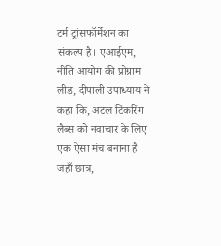टर्म ट्रांसफॉर्मेशन का संकल्प है। एआईएम, नीति आयोग की प्रोग्राम लीड, दीपाली उपाध्याय ने कहा कि, अटल टिंकरिंग लैब्स को नवाचार के लिए एक ऐसा मंच बनाना है जहाँ छात्र,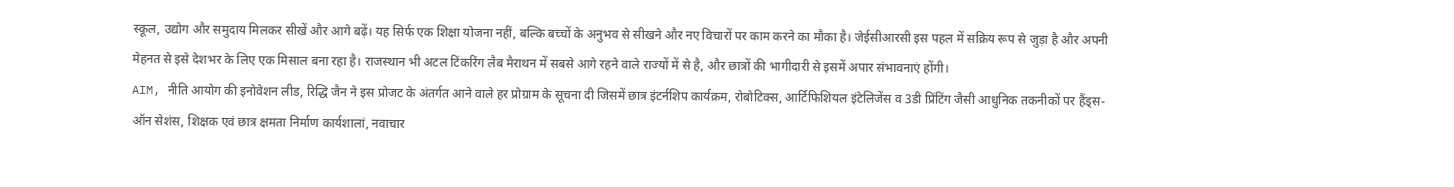स्कूल, उद्योग और समुदाय मिलकर सीखें और आगे बढ़ें। यह सिर्फ एक शिक्षा योजना नहीं, बल्कि बच्चों के अनुभव से सीखने और नए विचारों पर काम करने का मौका है। जेईसीआरसी इस पहल में सक्रिय रूप से जुड़ा है और अपनी मेहनत से इसे देशभर के लिए एक मिसाल बना रहा है। राजस्थान भी अटल टिंकरिंग लैब मैराथन में सबसे आगे रहने वाले राज्यों में से है, और छात्रों की भागीदारी से इसमें अपार संभावनाएं होंगी।
AIM, नीति आयोग की इनोवेशन लीड, रिद्धि जैन ने इस प्रोजट के अंतर्गत आने वाले हर प्रोग्राम के सूचना दी जिसमें छात्र इंटर्नशिप कार्यक्रम, रोबोटिक्स, आर्टिफिशियल इंटेलिजेंस व 3डी प्रिंटिंग जैसी आधुनिक तकनीकों पर हैंड्स-ऑन सेशंस, शिक्षक एवं छात्र क्षमता निर्माण कार्यशालां, नवाचार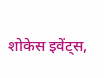शोकेस इवेंट्स,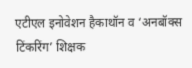एटीएल इनोवेशन हैकाथॉन व ‘अनबॉक्स टिंकरिंग’ शिक्षक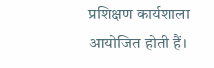प्रशिक्षण कार्यशाला आयोजित होती हैं।